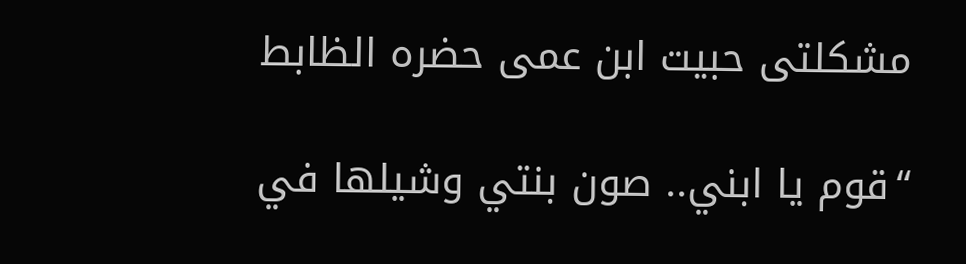مشكلتى حبيت ابن عمى حضره الظابط

“قوم يا ابني.. صون بنتي وشيلها في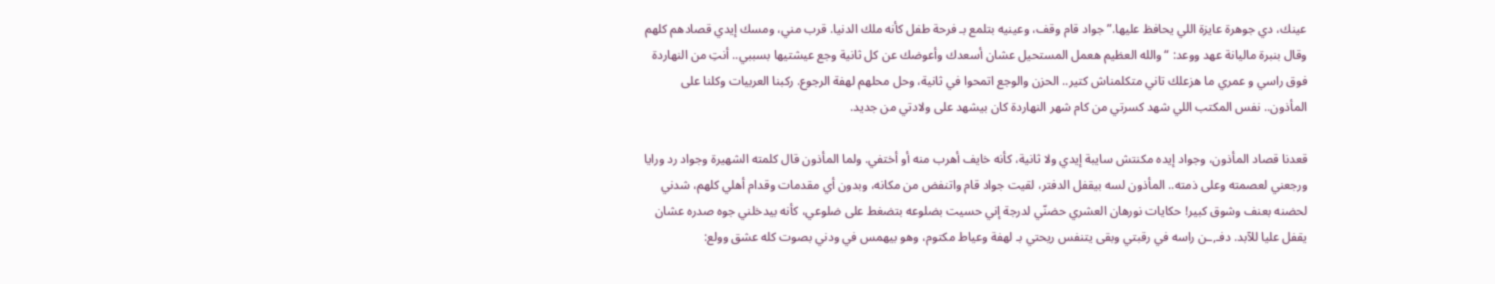عينك، دي جوهرة عايزة اللي يحافظ عليها.” جواد قام وقف، وعينيه بتلمع بـ فرحة طفل كأنه ملك الدنيا. قرب مني، ومسك إيدي قصادهم كلهم وقال بنبرة ماليانة عهد ووعد: “والله العظيم هعمل المستحيل عشان أسعدك وأعوضك عن كل ثانية وجع عيشتيها بسببي.. أنتِ من النهاردة فوق راسي و عمري ما هزعلك تاني متكلمناش كتير.. الحزن والوجع اتمحوا في ثانية، وحل محلهم لهفة الرجوع. ركبنا العربيات وكلنا على المأذون.. نفس المكتب اللي شهد كسرتي من كام شهر النهاردة كان بيشهد على ولادتي من جديد.

قعدنا قصاد المأذون، وجواد إيده مكنتش سايبة إيدي ولا ثانية، كأنه خايف أهرب منه أو أختفي. ولما المأذون قال كلمته الشهيرة وجواد رد ورايا ورجعني لعصمته وعلى ذمته.. المأذون لسه بيقفل الدفتر، لقيت جواد قام واتنفض من مكانه، وبدون أي مقدمات وقدام أهلي كلهم، شدني لحضنه بعنف وشوق كبير! حكايات نورهان العشري حضنّي لدرجة إني حسيت بضلوعه بتضغط على ضلوعي، كأنه بيدخلني جوه صدره عشان يقفل عليا للآبد. دفـ,ـن راسه في رقبتي وبقى يتنفس ريحتي بـ لهفة وعياط مكتوم، وهو بيهمس في ودني بصوت كله عشق وولع: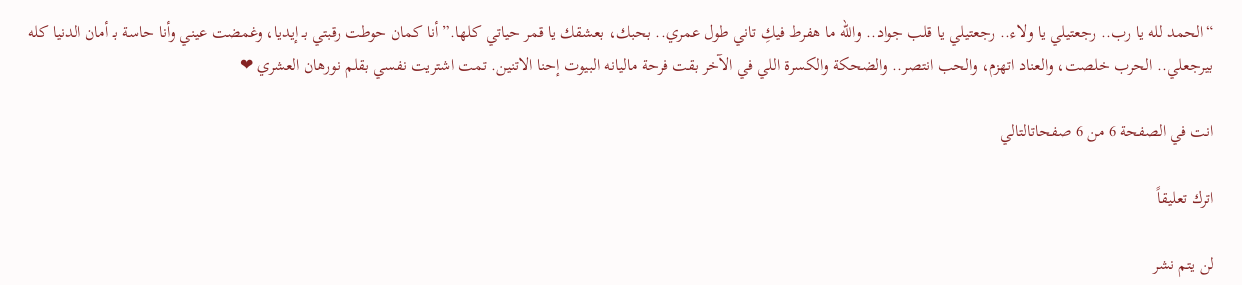“الحمد لله يا رب.. رجعتيلي يا ولاء.. رجعتيلي يا قلب جواد.. والله ما هفرط فيكِ تاني طول عمري.. بحبك، بعشقك يا قمر حياتي كلها.” أنا كمان حوطت رقبتي بـ إيديا، وغمضت عيني وأنا حاسة بـ أمان الدنيا كله بيرجعلي.. الحرب خلصت، والعناد اتهزم، والحب انتصر.. والضحكة والكسرة اللي في الآخر بقت فرحة ماليانه البيوت إحنا الاتنين. تمت اشتريت نفسي بقلم نورهان العشري ❤

انت في الصفحة 6 من 6 صفحاتالتالي

اترك تعليقاً

لن يتم نشر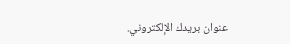عنوان بريدك الإلكتروني.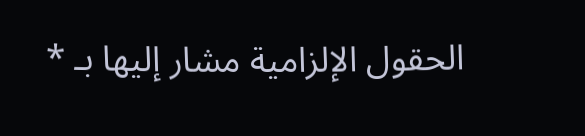الحقول الإلزامية مشار إليها بـ *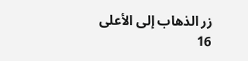زر الذهاب إلى الأعلى
16